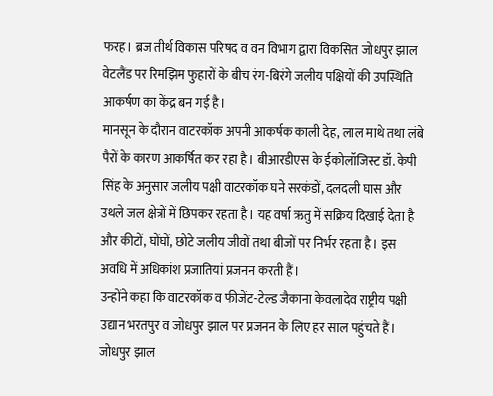फरह। ब्रज तीर्थ विकास परिषद व वन विभाग द्वारा विकसित जोधपुर झाल वेटलैंड पर रिमझिम फुहारों के बीच रंग-बिरंगे जलीय पक्षियों की उपस्थिति आकर्षण का केंद्र बन गई है।
मानसून के दौरान वाटरकॉक अपनी आकर्षक काली देह, लाल माथे तथा लंबे पैरों के कारण आकर्षित कर रहा है। बीआरडीएस के ईकोलॉजिस्ट डॉ. केपी सिंह के अनुसार जलीय पक्षी वाटरकॉक घने सरकंडों, दलदली घास और उथले जल क्षेत्रों में छिपकर रहता है। यह वर्षा ऋतु में सक्रिय दिखाई देता है और कीटों, घोंघों, छोटे जलीय जीवों तथा बीजों पर निर्भर रहता है। इस अवधि में अधिकांश प्रजातियां प्रजनन करती हैं।
उन्होंने कहा कि वाटरकॉक व फीजेंट-टेल्ड जैकाना केवलादेव राष्ट्रीय पक्षी उद्यान भरतपुर व जोधपुर झाल पर प्रजनन के लिए हर साल पहुंचते हैं। जोधपुर झाल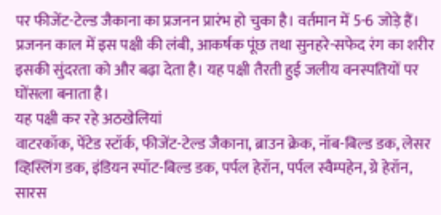पर फीजेंट-टेल्ड जैकाना का प्रजनन प्रारंभ हो चुका है। वर्तमान में 5-6 जोड़े हैं। प्रजनन काल में इस पक्षी की लंबी, आकर्षक पूंछ तथा सुनहरे-सफेद रंग का शरीर इसकी सुंदरता को और बढ़ा देता है। यह पक्षी तैरती हुई जलीय वनस्पतियों पर घोंसला बनाता है।
यह पक्षी कर रहे अठखेलियां
वाटरकॉक, पेंटेड स्टॉर्क, फीजेंट-टेल्ड जैकाना, ब्राउन क्रेक, नॉब-बिल्ड डक, लेसर व्हिस्लिंग डक, इंडियन स्पॉट-बिल्ड डक, पर्पल हेरॉन, पर्पल स्वैम्पहेन, ग्रे हेरॉन, सारस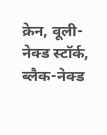क्रेन, वूली-नेक्ड स्टॉर्क, ब्लैक-नेक्ड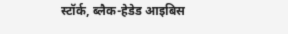स्टॉर्क, ब्लैक-हेडेड आइबिस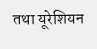तथा यूरेशियन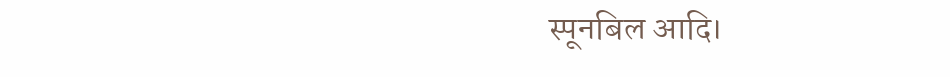स्पूनबिल आदि।